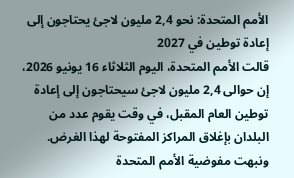الأمم المتحدة: نحو 2,4 مليون لاجئ يحتاجون إلى إعادة توطين في 2027
قالت الأمم المتحدة، اليوم الثلاثاء 16 يونيو 2026، إن حوالى 2,4 مليون لاجئ سيحتاجون إلى إعادة توطين العام المقبل، في وقت يقوم عدد من البلدان بإغلاق المراكز المفتوحة لهذا الغرض.
ونبهت مفوضية الأمم المتحدة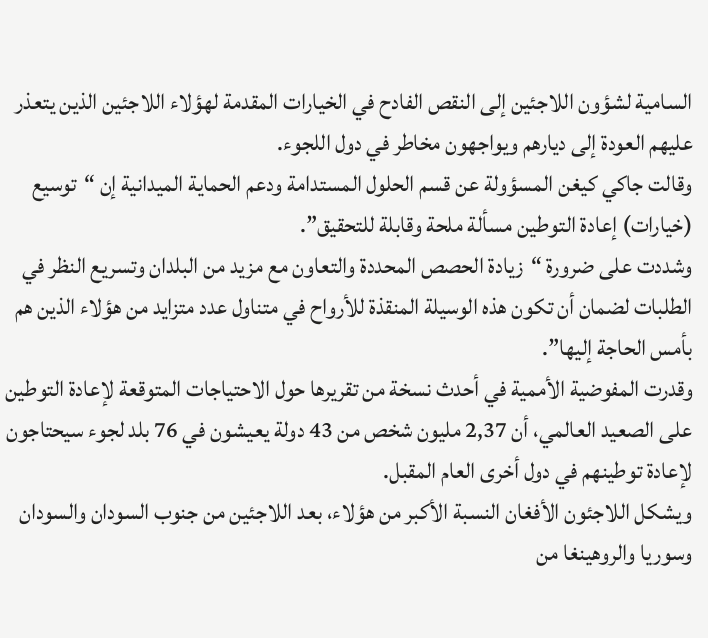السامية لشؤون اللاجئين إلى النقص الفادح في الخيارات المقدمة لهؤلاء اللاجئين الذين يتعذر عليهم العودة إلى ديارهم ويواجهون مخاطر في دول اللجوء.
وقالت جاكي كيغن المسؤولة عن قسم الحلول المستدامة ودعم الحماية الميدانية إن “توسيع (خيارات) إعادة التوطين مسألة ملحة وقابلة للتحقيق”.
وشددت على ضرورة “زيادة الحصص المحددة والتعاون مع مزيد من البلدان وتسريع النظر في الطلبات لضمان أن تكون هذه الوسيلة المنقذة للأرواح في متناول عدد متزايد من هؤلاء الذين هم بأمس الحاجة إليها”.
وقدرت المفوضية الأممية في أحدث نسخة من تقريرها حول الاحتياجات المتوقعة لإعادة التوطين على الصعيد العالمي، أن 2,37 مليون شخص من 43 دولة يعيشون في 76 بلد لجوء سيحتاجون لإعادة توطينهم في دول أخرى العام المقبل.
ويشكل اللاجئون الأفغان النسبة الأكبر من هؤلاء، بعد اللاجئين من جنوب السودان والسودان وسوريا والروهينغا من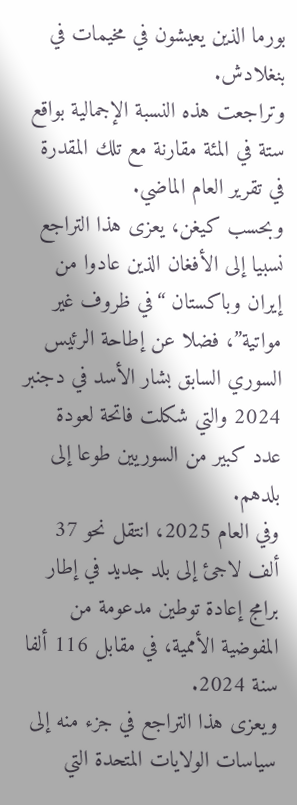بورما الذين يعيشون في مخيمات في بنغلادش.
وتراجعت هذه النسبة الإجمالية بواقع ستة في المئة مقارنة مع تلك المقدرة في تقرير العام الماضي.
وبحسب كيغن، يعزى هذا التراجع نسبيا إلى الأفغان الذين عادوا من إيران وباكستان “في ظروف غير مواتية”، فضلا عن إطاحة الرئيس السوري السابق بشار الأسد في دجنبر 2024 والتي شكلت فاتحة لعودة عدد كبير من السوريين طوعا إلى بلدهم.
وفي العام 2025، انتقل نحو 37 ألف لاجئ إلى بلد جديد في إطار برامج إعادة توطين مدعومة من المفوضية الأممية، في مقابل 116 ألفا سنة 2024.
ويعزى هذا التراجع في جزء منه إلى سياسات الولايات المتحدة التي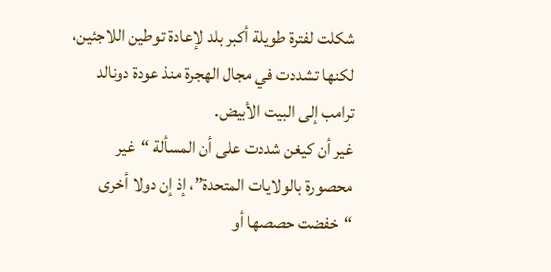شكلت لفترة طويلة أكبر بلد لإعادة توطين اللاجئين، لكنها تشددت في مجال الهجرة منذ عودة دونالد ترامب إلى البيت الأبيض.
غير أن كيغن شددت على أن المسألة “غير محصورة بالولايات المتحدة”، إذ إن دولا أخرى “خفضت حصصها أو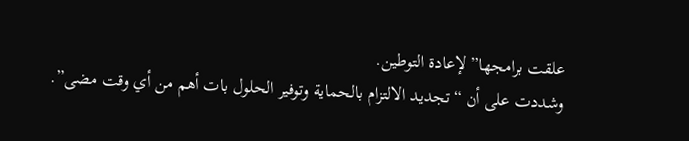علقت برامجها” لإعادة التوطين.
وشددت على أن “تجديد الالتزام بالحماية وتوفير الحلول بات أهم من أي وقت مضى”.